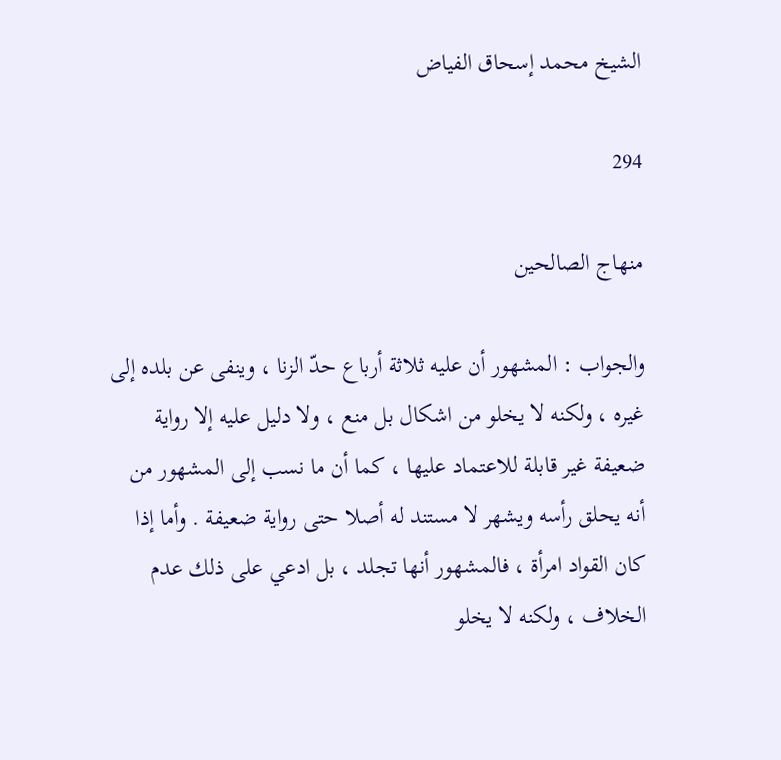الشيخ محمد إسحاق الفياض

294

منهاج الصالحين

والجواب : المشهور أن عليه ثلاثة أرباع حدّ الزنا ، وينفى عن بلده إلى غيره ، ولكنه لا يخلو من اشكال بل منع ، ولا دليل عليه إلا رواية ضعيفة غير قابلة للاعتماد عليها ، كما أن ما نسب إلى المشهور من أنه يحلق رأسه ويشهر لا مستند له أصلا حتى رواية ضعيفة . وأما إذا كان القواد امرأة ، فالمشهور أنها تجلد ، بل ادعي على ذلك عدم الخلاف ، ولكنه لا يخلو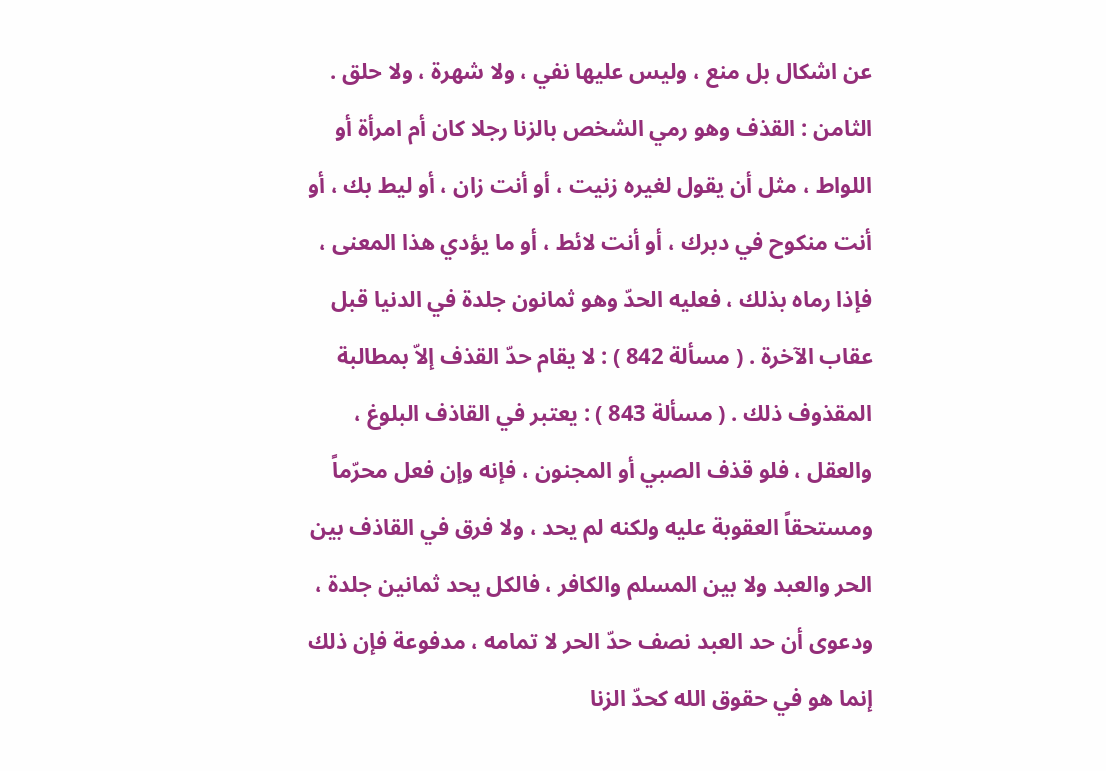عن اشكال بل منع ، وليس عليها نفي ، ولا شهرة ، ولا حلق . الثامن : القذف وهو رمي الشخص بالزنا رجلا كان أم امرأة أو اللواط ، مثل أن يقول لغيره زنيت ، أو أنت زان ، أو ليط بك ، أو أنت منكوح في دبرك ، أو أنت لائط ، أو ما يؤدي هذا المعنى ، فإذا رماه بذلك ، فعليه الحدّ وهو ثمانون جلدة في الدنيا قبل عقاب الآخرة . ( مسألة 842 ) : لا يقام حدّ القذف إلاّ بمطالبة المقذوف ذلك . ( مسألة 843 ) : يعتبر في القاذف البلوغ ، والعقل ، فلو قذف الصبي أو المجنون ، فإنه وإن فعل محرّماً ومستحقاً العقوبة عليه ولكنه لم يحد ، ولا فرق في القاذف بين الحر والعبد ولا بين المسلم والكافر ، فالكل يحد ثمانين جلدة ، ودعوى أن حد العبد نصف حدّ الحر لا تمامه ، مدفوعة فإن ذلك إنما هو في حقوق الله كحدّ الزنا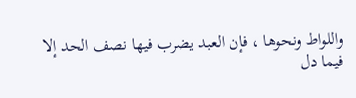واللواط ونحوها ، فإن العبد يضرب فيها نصف الحد إلا فيما دل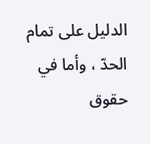الدليل على تمام الحدّ ، وأما في حقوق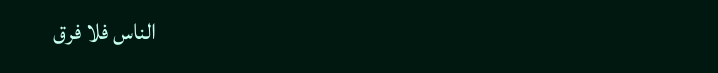الناس فلا فرق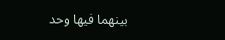بينهما فيها وحد